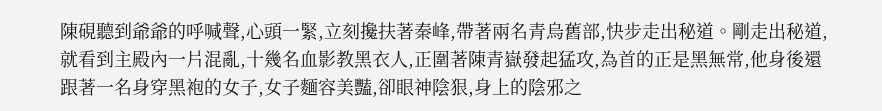陳硯聽到爺爺的呼喊聲,心頭一緊,立刻攙扶著秦峰,帶著兩名青烏舊部,快步走出秘道。剛走出秘道,就看到主殿內一片混亂,十幾名血影教黑衣人,正圍著陳青嶽發起猛攻,為首的正是黑無常,他身後還跟著一名身穿黑袍的女子,女子麵容美豔,卻眼神陰狠,身上的陰邪之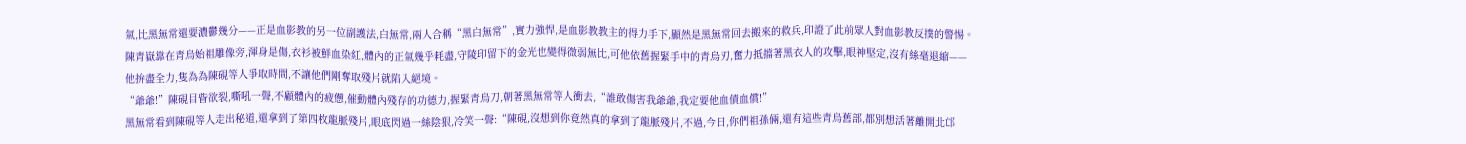氣,比黑無常還要濃鬱幾分——正是血影教的另一位副護法,白無常,兩人合稱“黑白無常”,實力強悍,是血影教教主的得力手下,顯然是黑無常回去搬來的救兵,印證了此前眾人對血影教反撲的警惕。
陳青嶽靠在青烏始祖雕像旁,渾身是傷,衣衫被鮮血染紅,體內的正氣幾乎耗盡,守陵印留下的金光也變得微弱無比,可他依舊握緊手中的青烏刃,奮力抵擋著黑衣人的攻擊,眼神堅定,沒有絲毫退縮——他拚盡全力,隻為為陳硯等人爭取時間,不讓他們剛奪取殘片就陷入絕境。
“爺爺!”陳硯目眥欲裂,嘶吼一聲,不顧體內的疲憊,催動體內殘存的功德力,握緊青烏刀,朝著黑無常等人衝去,“誰敢傷害我爺爺,我定要他血債血償!”
黑無常看到陳硯等人走出秘道,還拿到了第四枚龍脈殘片,眼底閃過一絲陰狠,冷笑一聲:“陳硯,沒想到你竟然真的拿到了龍脈殘片,不過,今日,你們祖孫倆,還有這些青烏舊部,都別想活著離開北邙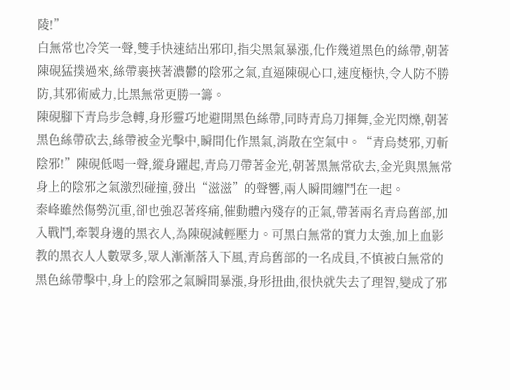陵!”
白無常也冷笑一聲,雙手快速結出邪印,指尖黑氣暴漲,化作幾道黑色的絲帶,朝著陳硯猛撲過來,絲帶裹挾著濃鬱的陰邪之氣,直逼陳硯心口,速度極快,令人防不勝防,其邪術威力,比黑無常更勝一籌。
陳硯腳下青烏步急轉,身形靈巧地避開黑色絲帶,同時青烏刀揮舞,金光閃爍,朝著黑色絲帶砍去,絲帶被金光擊中,瞬間化作黑氣,消散在空氣中。“青烏焚邪,刃斬陰邪!”陳硯低喝一聲,縱身躍起,青烏刀帶著金光,朝著黑無常砍去,金光與黑無常身上的陰邪之氣激烈碰撞,發出“滋滋”的聲響,兩人瞬間纏鬥在一起。
秦峰雖然傷勢沉重,卻也強忍著疼痛,催動體內殘存的正氣,帶著兩名青烏舊部,加入戰鬥,牽製身邊的黑衣人,為陳硯減輕壓力。可黑白無常的實力太強,加上血影教的黑衣人人數眾多,眾人漸漸落入下風,青烏舊部的一名成員,不慎被白無常的黑色絲帶擊中,身上的陰邪之氣瞬間暴漲,身形扭曲,很快就失去了理智,變成了邪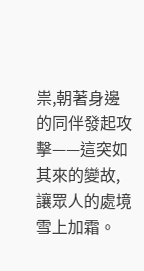祟,朝著身邊的同伴發起攻擊——這突如其來的變故,讓眾人的處境雪上加霜。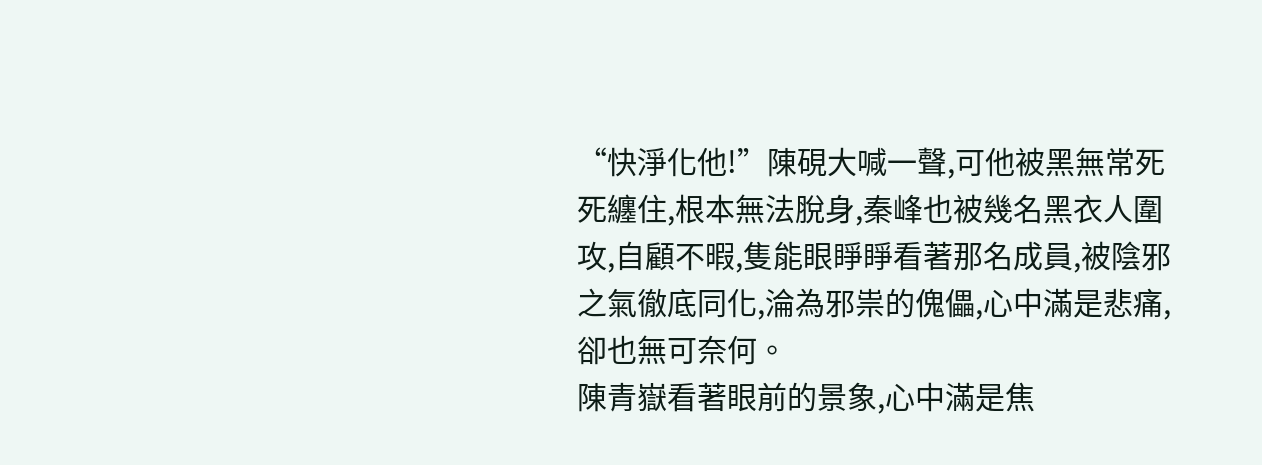“快淨化他!”陳硯大喊一聲,可他被黑無常死死纏住,根本無法脫身,秦峰也被幾名黑衣人圍攻,自顧不暇,隻能眼睜睜看著那名成員,被陰邪之氣徹底同化,淪為邪祟的傀儡,心中滿是悲痛,卻也無可奈何。
陳青嶽看著眼前的景象,心中滿是焦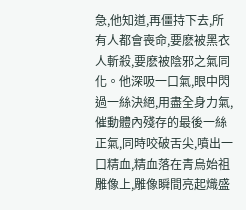急,他知道,再僵持下去,所有人都會喪命,要麽被黑衣人斬殺,要麽被陰邪之氣同化。他深吸一口氣,眼中閃過一絲決絕,用盡全身力氣,催動體內殘存的最後一絲正氣,同時咬破舌尖,噴出一口精血,精血落在青烏始祖雕像上,雕像瞬間亮起熾盛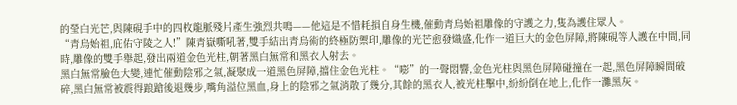的瑩白光芒,與陳硯手中的四枚龍脈殘片產生強烈共鳴——他這是不惜耗損自身生機,催動青烏始祖雕像的守護之力,隻為護住眾人。
“青烏始祖,庇佑守陵之人!”陳青嶽嘶吼著,雙手結出青烏術的終極防禦印,雕像的光芒愈發熾盛,化作一道巨大的金色屏障,將陳硯等人護在中間,同時,雕像的雙手舉起,發出兩道金色光柱,朝著黑白無常和黑衣人射去。
黑白無常臉色大變,連忙催動陰邪之氣,凝聚成一道黑色屏障,擋住金色光柱。“嘭”的一聲悶響,金色光柱與黑色屏障碰撞在一起,黑色屏障瞬間破碎,黑白無常被震得踉蹌後退幾步,嘴角溢位黑血,身上的陰邪之氣消散了幾分,其餘的黑衣人,被光柱擊中,紛紛倒在地上,化作一灘黑灰。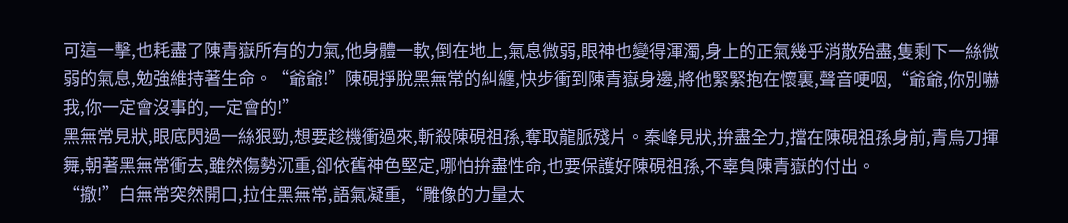可這一擊,也耗盡了陳青嶽所有的力氣,他身體一軟,倒在地上,氣息微弱,眼神也變得渾濁,身上的正氣幾乎消散殆盡,隻剩下一絲微弱的氣息,勉強維持著生命。“爺爺!”陳硯掙脫黑無常的糾纏,快步衝到陳青嶽身邊,將他緊緊抱在懷裏,聲音哽咽,“爺爺,你別嚇我,你一定會沒事的,一定會的!”
黑無常見狀,眼底閃過一絲狠勁,想要趁機衝過來,斬殺陳硯祖孫,奪取龍脈殘片。秦峰見狀,拚盡全力,擋在陳硯祖孫身前,青烏刀揮舞,朝著黑無常衝去,雖然傷勢沉重,卻依舊神色堅定,哪怕拚盡性命,也要保護好陳硯祖孫,不辜負陳青嶽的付出。
“撤!”白無常突然開口,拉住黑無常,語氣凝重,“雕像的力量太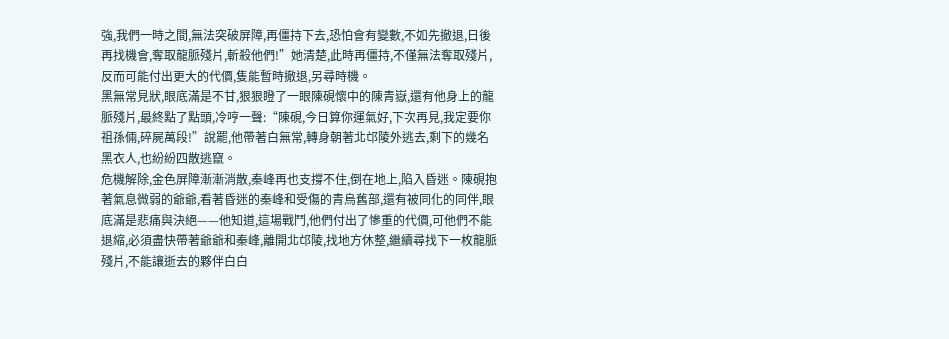強,我們一時之間,無法突破屏障,再僵持下去,恐怕會有變數,不如先撤退,日後再找機會,奪取龍脈殘片,斬殺他們!”她清楚,此時再僵持,不僅無法奪取殘片,反而可能付出更大的代價,隻能暫時撤退,另尋時機。
黑無常見狀,眼底滿是不甘,狠狠瞪了一眼陳硯懷中的陳青嶽,還有他身上的龍脈殘片,最終點了點頭,冷哼一聲:“陳硯,今日算你運氣好,下次再見,我定要你祖孫倆,碎屍萬段!”說罷,他帶著白無常,轉身朝著北邙陵外逃去,剩下的幾名黑衣人,也紛紛四散逃竄。
危機解除,金色屏障漸漸消散,秦峰再也支撐不住,倒在地上,陷入昏迷。陳硯抱著氣息微弱的爺爺,看著昏迷的秦峰和受傷的青烏舊部,還有被同化的同伴,眼底滿是悲痛與決絕——他知道,這場戰鬥,他們付出了慘重的代價,可他們不能退縮,必須盡快帶著爺爺和秦峰,離開北邙陵,找地方休整,繼續尋找下一枚龍脈殘片,不能讓逝去的夥伴白白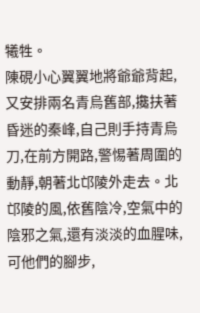犧牲。
陳硯小心翼翼地將爺爺背起,又安排兩名青烏舊部,攙扶著昏迷的秦峰,自己則手持青烏刀,在前方開路,警惕著周圍的動靜,朝著北邙陵外走去。北邙陵的風,依舊陰冷,空氣中的陰邪之氣,還有淡淡的血腥味,可他們的腳步,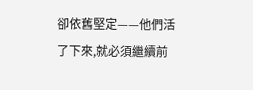卻依舊堅定——他們活了下來,就必須繼續前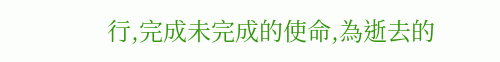行,完成未完成的使命,為逝去的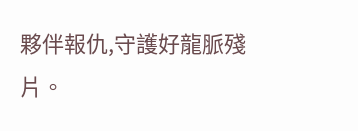夥伴報仇,守護好龍脈殘片。